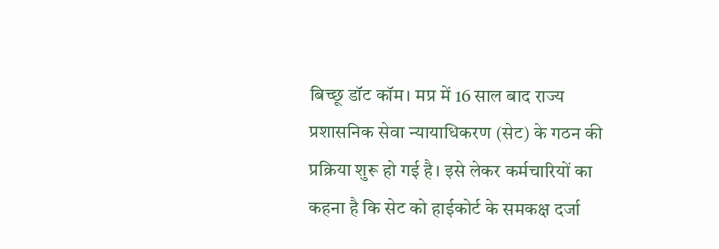बिच्छू डॉट कॉम। मप्र में 16 साल बाद राज्य प्रशासनिक सेवा न्यायाधिकरण (सेट) के गठन की प्रक्रिया शुरू हो गई है। इसे लेकर कर्मचारियों का कहना है कि सेट को हाईकोर्ट के समकक्ष दर्जा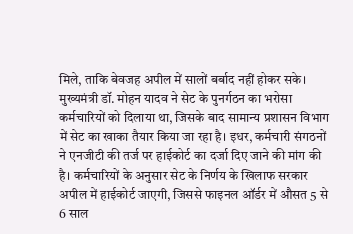मिले, ताकि बेवजह अपील में सालों बर्बाद नहीं होकर सके। मुख्यमंत्री डॉ. मोहन यादव ने सेट के पुनर्गठन का भरोसा कर्मचारियों को दिलाया था, जिसके बाद सामान्य प्रशासन विभाग में सेट का खाका तैयार किया जा रहा है। इधर, कर्मचारी संगठनों ने एनजीटी की तर्ज पर हाईकोर्ट का दर्जा दिए जाने की मांग की है। कर्मचारियों के अनुसार सेट के निर्णय के खिलाफ सरकार अपील में हाईकोर्ट जाएगी, जिससे फाइनल ऑर्डर में औसत 5 से 6 साल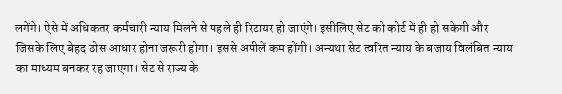लगेंगे। ऐसे में अधिकतर कर्मचारी न्याय मिलने से पहले ही रिटायर हो जाएंगे। इसीलिए सेट को कोर्ट में ही हो सकेगी और जिसके लिए बेहद ठोस आधार होना जरूरी होगा। इससे अपीलें कम होंगी। अन्यथा सेट त्वरित न्याय के बजाय विलंबित न्याय का माध्यम बनकर रह जाएगा। सेट से राज्य के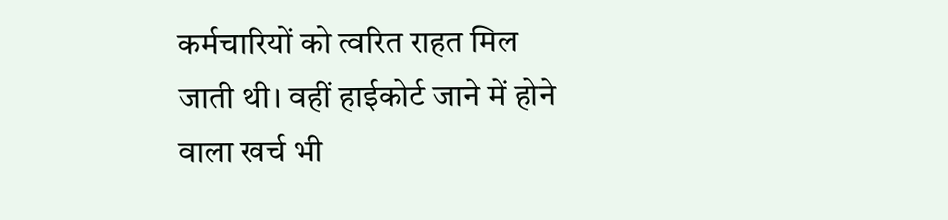कर्मचारियों को त्वरित राहत मिल जाती थी। वहीं हाईकोर्ट जाने में होने वाला खर्च भी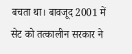बचता था। बावजूद 2001 में सेट को तत्कालीन सरकार ने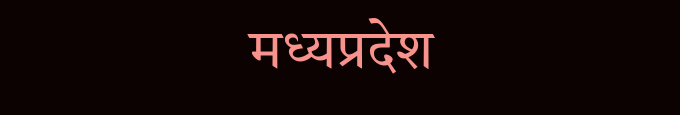मध्यप्रदेश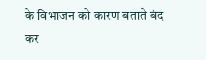के विभाजन को कारण बताते बंद कर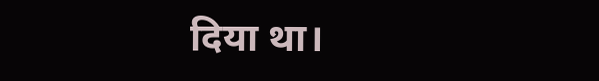दिया था।